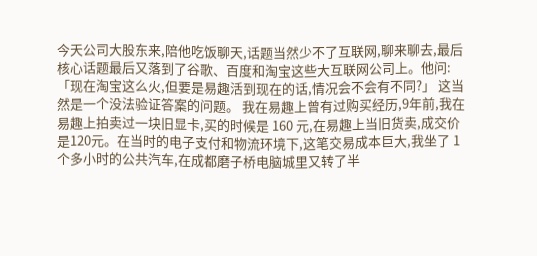今天公司大股东来,陪他吃饭聊天,话题当然少不了互联网,聊来聊去,最后核心话题最后又落到了谷歌、百度和淘宝这些大互联网公司上。他问:「现在淘宝这么火,但要是易趣活到现在的话,情况会不会有不同?」 这当然是一个没法验证答案的问题。 我在易趣上曾有过购买经历,9年前,我在易趣上拍卖过一块旧显卡,买的时候是 160 元,在易趣上当旧货卖,成交价是120元。在当时的电子支付和物流环境下,这笔交易成本巨大,我坐了 1 个多小时的公共汽车,在成都磨子桥电脑城里又转了半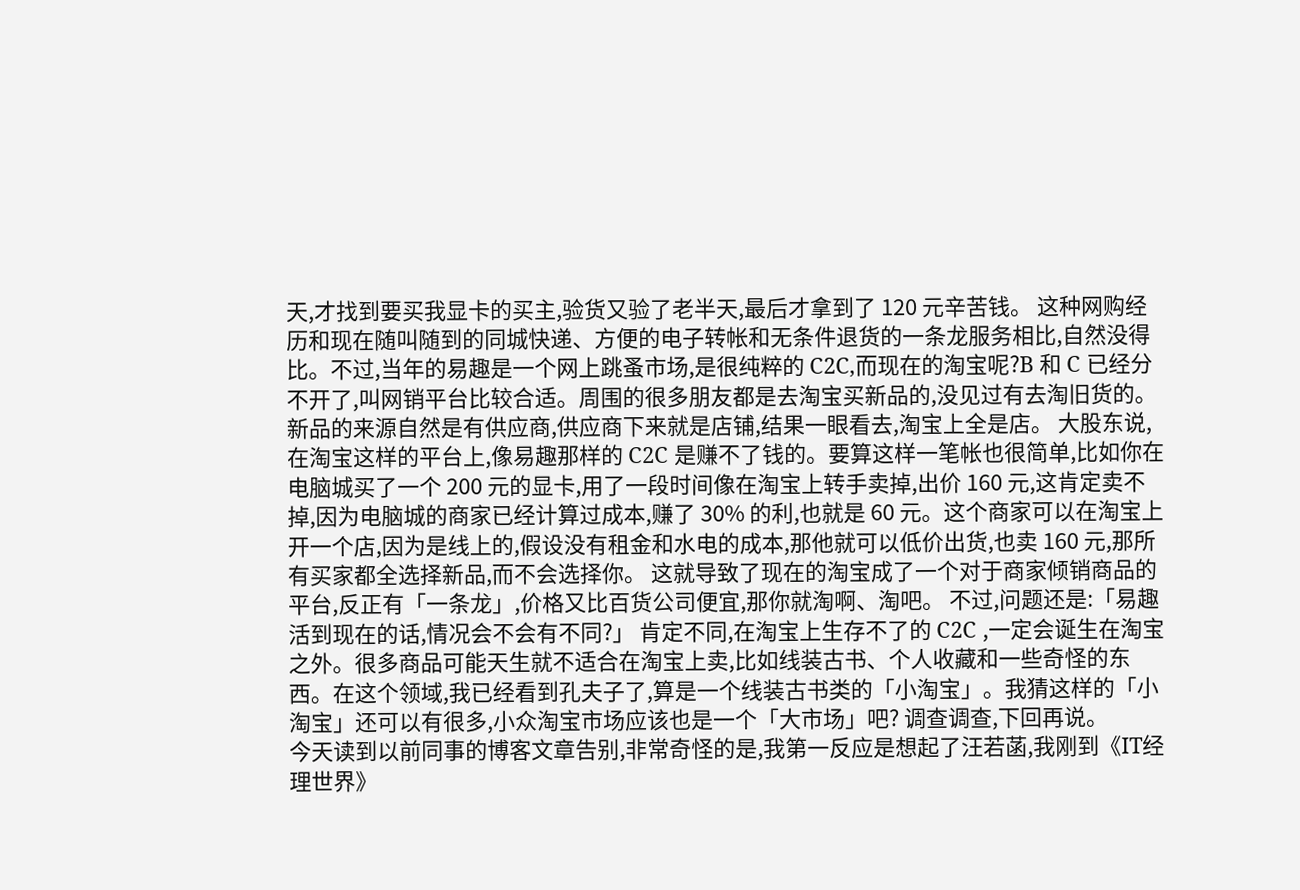天,才找到要买我显卡的买主,验货又验了老半天,最后才拿到了 120 元辛苦钱。 这种网购经历和现在随叫随到的同城快递、方便的电子转帐和无条件退货的一条龙服务相比,自然没得比。不过,当年的易趣是一个网上跳蚤市场,是很纯粹的 C2C,而现在的淘宝呢?B 和 C 已经分不开了,叫网销平台比较合适。周围的很多朋友都是去淘宝买新品的,没见过有去淘旧货的。新品的来源自然是有供应商,供应商下来就是店铺,结果一眼看去,淘宝上全是店。 大股东说,在淘宝这样的平台上,像易趣那样的 C2C 是赚不了钱的。要算这样一笔帐也很简单,比如你在电脑城买了一个 200 元的显卡,用了一段时间像在淘宝上转手卖掉,出价 160 元,这肯定卖不掉,因为电脑城的商家已经计算过成本,赚了 30% 的利,也就是 60 元。这个商家可以在淘宝上开一个店,因为是线上的,假设没有租金和水电的成本,那他就可以低价出货,也卖 160 元,那所有买家都全选择新品,而不会选择你。 这就导致了现在的淘宝成了一个对于商家倾销商品的平台,反正有「一条龙」,价格又比百货公司便宜,那你就淘啊、淘吧。 不过,问题还是:「易趣活到现在的话,情况会不会有不同?」 肯定不同,在淘宝上生存不了的 C2C ,一定会诞生在淘宝之外。很多商品可能天生就不适合在淘宝上卖,比如线装古书、个人收藏和一些奇怪的东西。在这个领域,我已经看到孔夫子了,算是一个线装古书类的「小淘宝」。我猜这样的「小淘宝」还可以有很多,小众淘宝市场应该也是一个「大市场」吧? 调查调查,下回再说。
今天读到以前同事的博客文章告别,非常奇怪的是,我第一反应是想起了汪若菡,我刚到《IT经理世界》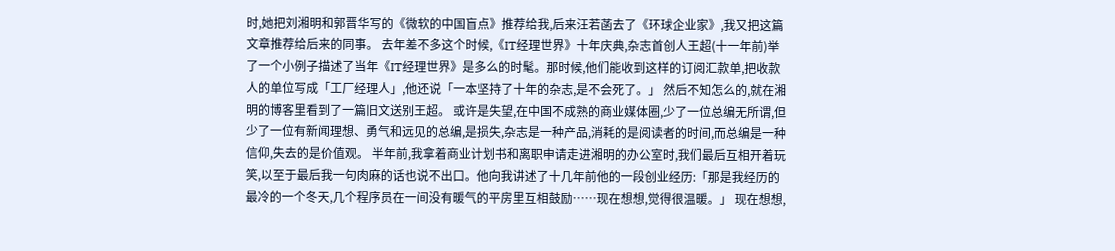时,她把刘湘明和郭晋华写的《微软的中国盲点》推荐给我,后来汪若菡去了《环球企业家》,我又把这篇文章推荐给后来的同事。 去年差不多这个时候,《IT经理世界》十年庆典,杂志首创人王超(十一年前)举了一个小例子描述了当年《IT经理世界》是多么的时髦。那时候,他们能收到这样的订阅汇款单,把收款人的单位写成「工厂经理人」,他还说「一本坚持了十年的杂志,是不会死了。」 然后不知怎么的,就在湘明的博客里看到了一篇旧文送别王超。 或许是失望,在中国不成熟的商业媒体圈,少了一位总编无所谓,但少了一位有新闻理想、勇气和远见的总编,是损失,杂志是一种产品,消耗的是阅读者的时间,而总编是一种信仰,失去的是价值观。 半年前,我拿着商业计划书和离职申请走进湘明的办公室时,我们最后互相开着玩笑,以至于最后我一句肉麻的话也说不出口。他向我讲述了十几年前他的一段创业经历:「那是我经历的最冷的一个冬天,几个程序员在一间没有暖气的平房里互相鼓励……现在想想,觉得很温暖。」 现在想想,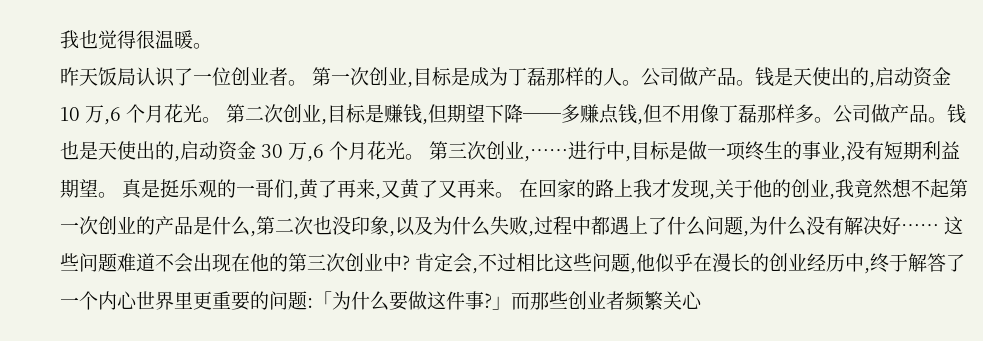我也觉得很温暖。
昨天饭局认识了一位创业者。 第一次创业,目标是成为丁磊那样的人。公司做产品。钱是天使出的,启动资金 10 万,6 个月花光。 第二次创业,目标是赚钱,但期望下降──多赚点钱,但不用像丁磊那样多。公司做产品。钱也是天使出的,启动资金 30 万,6 个月花光。 第三次创业,……进行中,目标是做一项终生的事业,没有短期利益期望。 真是挺乐观的一哥们,黄了再来,又黄了又再来。 在回家的路上我才发现,关于他的创业,我竟然想不起第一次创业的产品是什么,第二次也没印象,以及为什么失败,过程中都遇上了什么问题,为什么没有解决好…… 这些问题难道不会出现在他的第三次创业中? 肯定会,不过相比这些问题,他似乎在漫长的创业经历中,终于解答了一个内心世界里更重要的问题:「为什么要做这件事?」而那些创业者频繁关心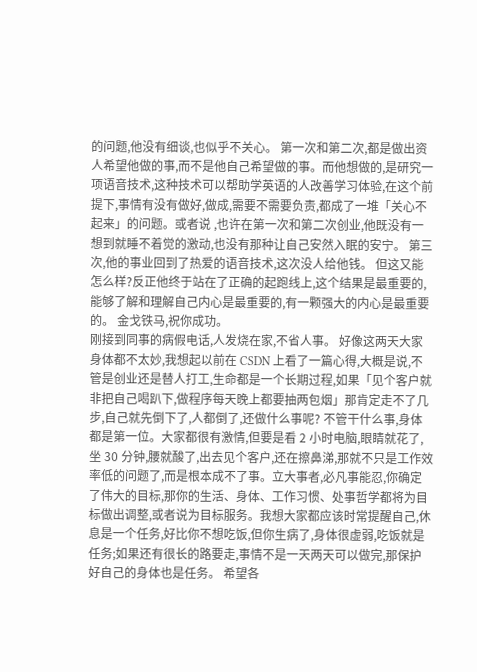的问题,他没有细谈,也似乎不关心。 第一次和第二次,都是做出资人希望他做的事,而不是他自己希望做的事。而他想做的,是研究一项语音技术,这种技术可以帮助学英语的人改善学习体验,在这个前提下,事情有没有做好,做成,需要不需要负责,都成了一堆「关心不起来」的问题。或者说 ,也许在第一次和第二次创业,他既没有一想到就睡不着觉的激动,也没有那种让自己安然入眠的安宁。 第三次,他的事业回到了热爱的语音技术,这次没人给他钱。 但这又能怎么样?反正他终于站在了正确的起跑线上,这个结果是最重要的,能够了解和理解自己内心是最重要的,有一颗强大的内心是最重要的。 金戈铁马,祝你成功。
刚接到同事的病假电话,人发烧在家,不省人事。 好像这两天大家身体都不太妙,我想起以前在 CSDN 上看了一篇心得,大概是说,不管是创业还是替人打工,生命都是一个长期过程,如果「见个客户就非把自己喝趴下,做程序每天晚上都要抽两包烟」那肯定走不了几步,自己就先倒下了,人都倒了,还做什么事呢? 不管干什么事,身体都是第一位。大家都很有激情,但要是看 2 小时电脑,眼睛就花了,坐 30 分钟,腰就酸了,出去见个客户,还在擦鼻涕,那就不只是工作效率低的问题了,而是根本成不了事。立大事者,必凡事能忍,你确定了伟大的目标,那你的生活、身体、工作习惯、处事哲学都将为目标做出调整,或者说为目标服务。我想大家都应该时常提醒自己,休息是一个任务,好比你不想吃饭,但你生病了,身体很虚弱,吃饭就是任务;如果还有很长的路要走,事情不是一天两天可以做完,那保护好自己的身体也是任务。 希望各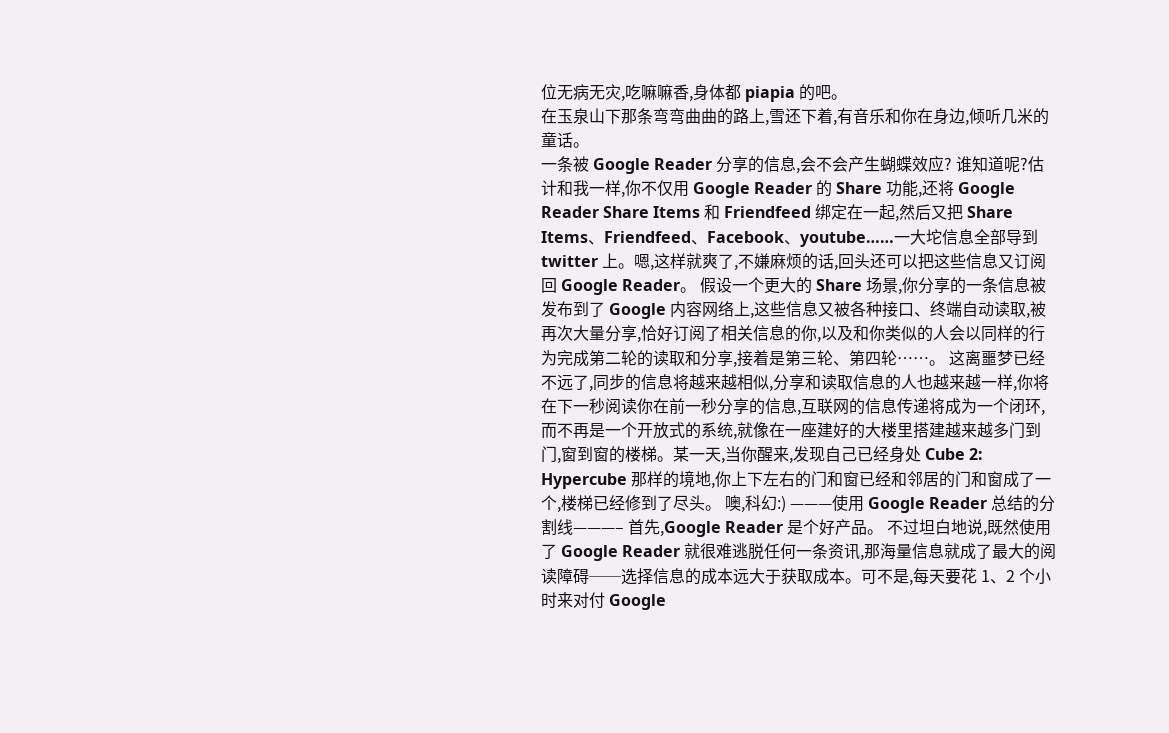位无病无灾,吃嘛嘛香,身体都 piapia 的吧。
在玉泉山下那条弯弯曲曲的路上,雪还下着,有音乐和你在身边,倾听几米的童话。
一条被 Google Reader 分享的信息,会不会产生蝴蝶效应? 谁知道呢?估计和我一样,你不仅用 Google Reader 的 Share 功能,还将 Google Reader Share Items 和 Friendfeed 绑定在一起,然后又把 Share Items、Friendfeed、Facebook、youtube……一大坨信息全部导到 twitter 上。嗯,这样就爽了,不嫌麻烦的话,回头还可以把这些信息又订阅回 Google Reader。 假设一个更大的 Share 场景,你分享的一条信息被发布到了 Google 内容网络上,这些信息又被各种接口、终端自动读取,被再次大量分享,恰好订阅了相关信息的你,以及和你类似的人会以同样的行为完成第二轮的读取和分享,接着是第三轮、第四轮……。 这离噩梦已经不远了,同步的信息将越来越相似,分享和读取信息的人也越来越一样,你将在下一秒阅读你在前一秒分享的信息,互联网的信息传递将成为一个闭环,而不再是一个开放式的系统,就像在一座建好的大楼里搭建越来越多门到门,窗到窗的楼梯。某一天,当你醒来,发现自己已经身处 Cube 2: Hypercube 那样的境地,你上下左右的门和窗已经和邻居的门和窗成了一个,楼梯已经修到了尽头。 噢,科幻:) ———使用 Google Reader 总结的分割线———– 首先,Google Reader 是个好产品。 不过坦白地说,既然使用了 Google Reader 就很难逃脱任何一条资讯,那海量信息就成了最大的阅读障碍──选择信息的成本远大于获取成本。可不是,每天要花 1、2 个小时来对付 Google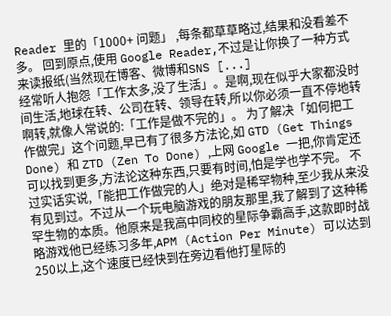Reader 里的「1000+ 问题」 ,每条都草草略过,结果和没看差不多。 回到原点,使用 Google Reader,不过是让你换了一种方式来读报纸(当然现在博客、微博和SNS [...]
经常听人抱怨「工作太多,没了生活」。是啊,现在似乎大家都没时间生活,地球在转、公司在转、领导在转,所以你必须一直不停地转啊转,就像人常说的:「工作是做不完的」。 为了解决「如何把工作做完」这个问题,早已有了很多方法论,如 GTD (Get Things Done) 和 ZTD (Zen To Done) ,上网 Google 一把,你肯定还可以找到更多,方法论这种东西,只要有时间,怕是学也学不完。 不过实话实说,「能把工作做完的人」绝对是稀罕物种,至少我从来没有见到过。不过从一个玩电脑游戏的朋友那里,我了解到了这种稀罕生物的本质。他原来是我高中同校的星际争霸高手,这款即时战略游戏他已经练习多年,APM (Action Per Minute) 可以达到250以上,这个速度已经快到在旁边看他打星际的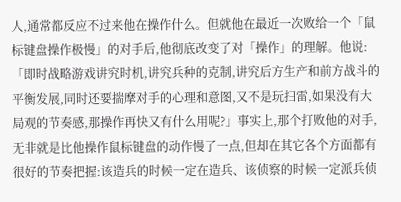人,通常都反应不过来他在操作什么。但就他在最近一次败给一个「鼠标键盘操作极慢」的对手后,他彻底改变了对「操作」的理解。他说:「即时战略游戏讲究时机,讲究兵种的克制,讲究后方生产和前方战斗的平衡发展,同时还要揣摩对手的心理和意图,又不是玩扫雷,如果没有大局观的节奏感,那操作再快又有什么用呢?」事实上,那个打败他的对手,无非就是比他操作鼠标键盘的动作慢了一点,但却在其它各个方面都有很好的节奏把握:该造兵的时候一定在造兵、该侦察的时候一定派兵侦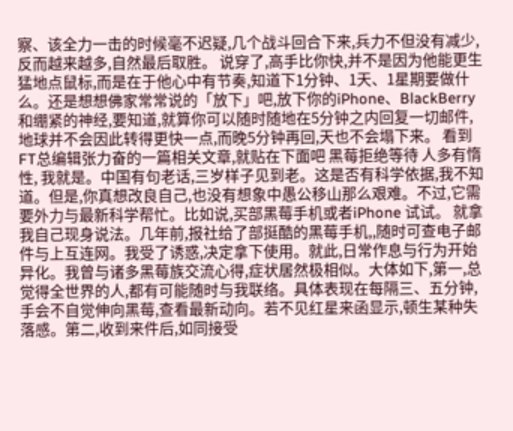察、该全力一击的时候毫不迟疑,几个战斗回合下来,兵力不但没有减少,反而越来越多,自然最后取胜。 说穿了,高手比你快,并不是因为他能更生猛地点鼠标,而是在于他心中有节奏,知道下1分钟、1天、1星期要做什么。还是想想佛家常常说的「放下」吧,放下你的iPhone、BlackBerry和绷紧的神经,要知道,就算你可以随时随地在5分钟之内回复一切邮件,地球并不会因此转得更快一点,而晚5分钟再回,天也不会塌下来。 看到FT总编辑张力奋的一篇相关文章,就贴在下面吧 黑莓拒绝等待 人多有惰性, 我就是。中国有句老话,三岁样子见到老。这是否有科学依据,我不知道。但是,你真想改良自己,也没有想象中愚公移山那么艰难。不过,它需要外力与最新科学帮忙。比如说,买部黑莓手机或者iPhone 试试。 就拿我自己现身说法。几年前,报社给了部挺酷的黑莓手机,,随时可查电子邮件与上互连网。我受了诱惑,决定拿下使用。就此,日常作息与行为开始异化。我曾与诸多黑莓族交流心得,症状居然极相似。大体如下,第一,总觉得全世界的人,都有可能随时与我联络。具体表现在每隔三、五分钟,手会不自觉伸向黑莓,查看最新动向。若不见红星来函显示,顿生某种失落感。第二,收到来件后,如同接受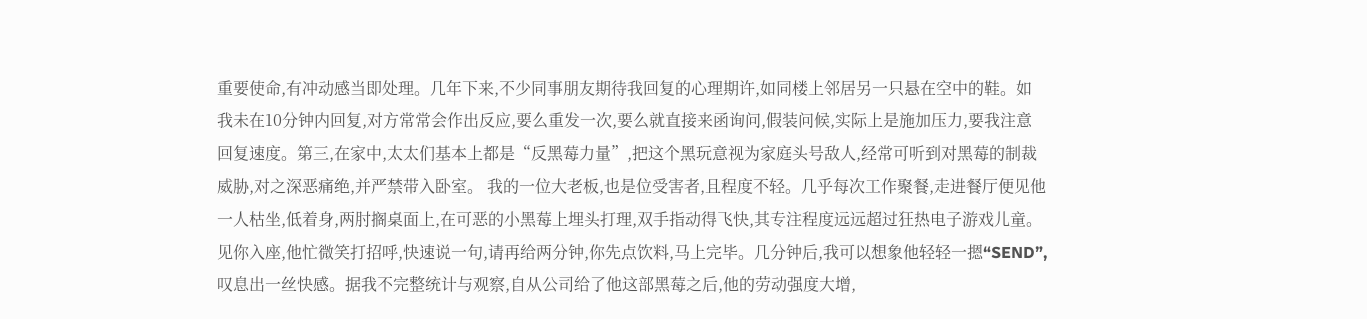重要使命,有冲动感当即处理。几年下来,不少同事朋友期待我回复的心理期许,如同楼上邻居另一只悬在空中的鞋。如我未在10分钟内回复,对方常常会作出反应,要么重发一次,要么就直接来函询问,假装问候,实际上是施加压力,要我注意回复速度。第三,在家中,太太们基本上都是“反黑莓力量”,把这个黑玩意视为家庭头号敌人,经常可听到对黑莓的制裁威胁,对之深恶痛绝,并严禁带入卧室。 我的一位大老板,也是位受害者,且程度不轻。几乎每次工作聚餐,走进餐厅便见他一人枯坐,低着身,两肘搁桌面上,在可恶的小黑莓上埋头打理,双手指动得飞快,其专注程度远远超过狂热电子游戏儿童。见你入座,他忙微笑打招呼,快速说一句,请再给两分钟,你先点饮料,马上完毕。几分钟后,我可以想象他轻轻一摁“SEND”,叹息出一丝快感。据我不完整统计与观察,自从公司给了他这部黑莓之后,他的劳动强度大增,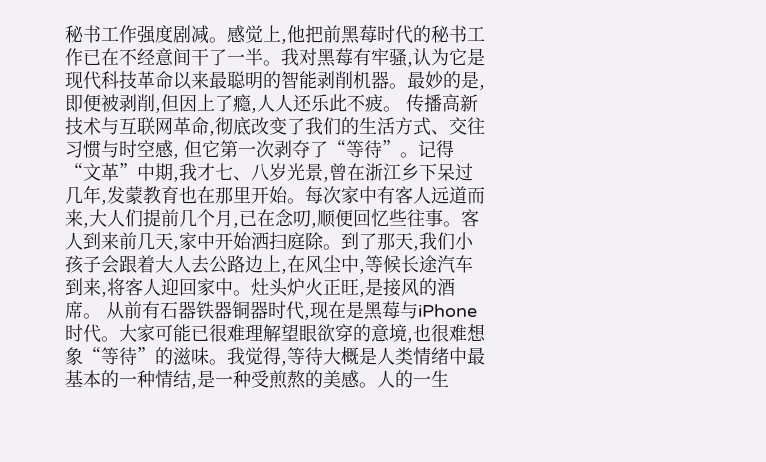秘书工作强度剧减。感觉上,他把前黑莓时代的秘书工作已在不经意间干了一半。我对黑莓有牢骚,认为它是现代科技革命以来最聪明的智能剥削机器。最妙的是,即便被剥削,但因上了瘾,人人还乐此不疲。 传播高新技术与互联网革命,彻底改变了我们的生活方式、交往习惯与时空感, 但它第一次剥夺了“等待”。记得“文革”中期,我才七、八岁光景,曾在浙江乡下呆过几年,发蒙教育也在那里开始。每次家中有客人远道而来,大人们提前几个月,已在念叨,顺便回忆些往事。客人到来前几天,家中开始洒扫庭除。到了那天,我们小孩子会跟着大人去公路边上,在风尘中,等候长途汽车到来,将客人迎回家中。灶头炉火正旺,是接风的酒席。 从前有石器铁器铜器时代,现在是黑莓与iPhone时代。大家可能已很难理解望眼欲穿的意境,也很难想象“等待”的滋味。我觉得,等待大概是人类情绪中最基本的一种情结,是一种受煎熬的美感。人的一生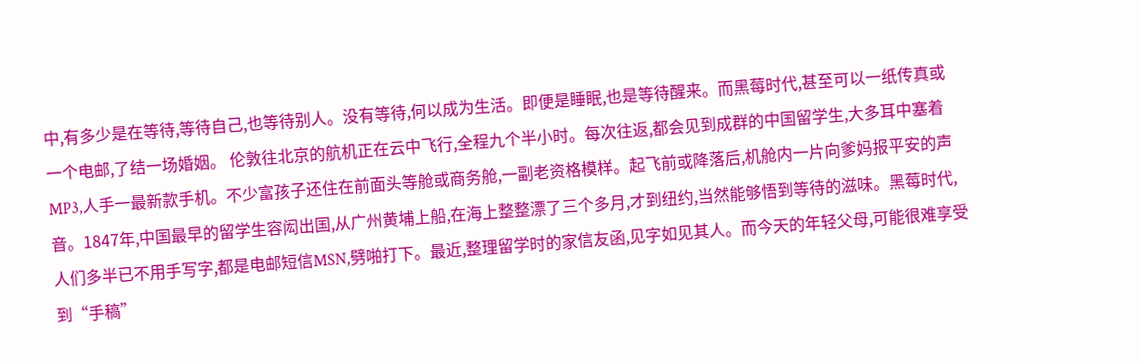中,有多少是在等待,等待自己,也等待别人。没有等待,何以成为生活。即便是睡眠,也是等待醒来。而黑莓时代,甚至可以一纸传真或一个电邮,了结一场婚姻。 伦敦往北京的航机正在云中飞行,全程九个半小时。每次往返,都会见到成群的中国留学生,大多耳中塞着MP3,人手一最新款手机。不少富孩子还住在前面头等舱或商务舱,一副老资格模样。起飞前或降落后,机舱内一片向爹妈报平安的声音。1847年,中国最早的留学生容闳出国,从广州黄埔上船,在海上整整漂了三个多月,才到纽约,当然能够悟到等待的滋味。黑莓时代,人们多半已不用手写字,都是电邮短信MSN,劈啪打下。最近,整理留学时的家信友函,见字如见其人。而今天的年轻父母,可能很难享受到“手稿”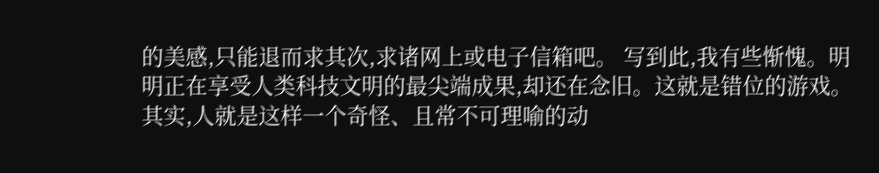的美感,只能退而求其次,求诸网上或电子信箱吧。 写到此,我有些惭愧。明明正在享受人类科技文明的最尖端成果,却还在念旧。这就是错位的游戏。 其实,人就是这样一个奇怪、且常不可理喻的动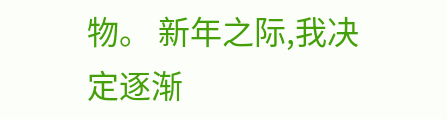物。 新年之际,我决定逐渐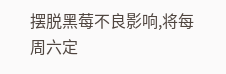摆脱黑莓不良影响,将每周六定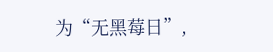为“无黑莓日”,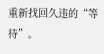重新找回久违的“等待”。